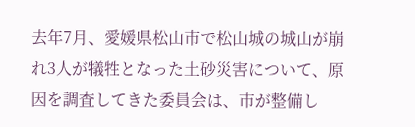去年7月、愛媛県松山市で松山城の城山が崩れ3人が犠牲となった土砂災害について、原因を調査してきた委員会は、市が整備し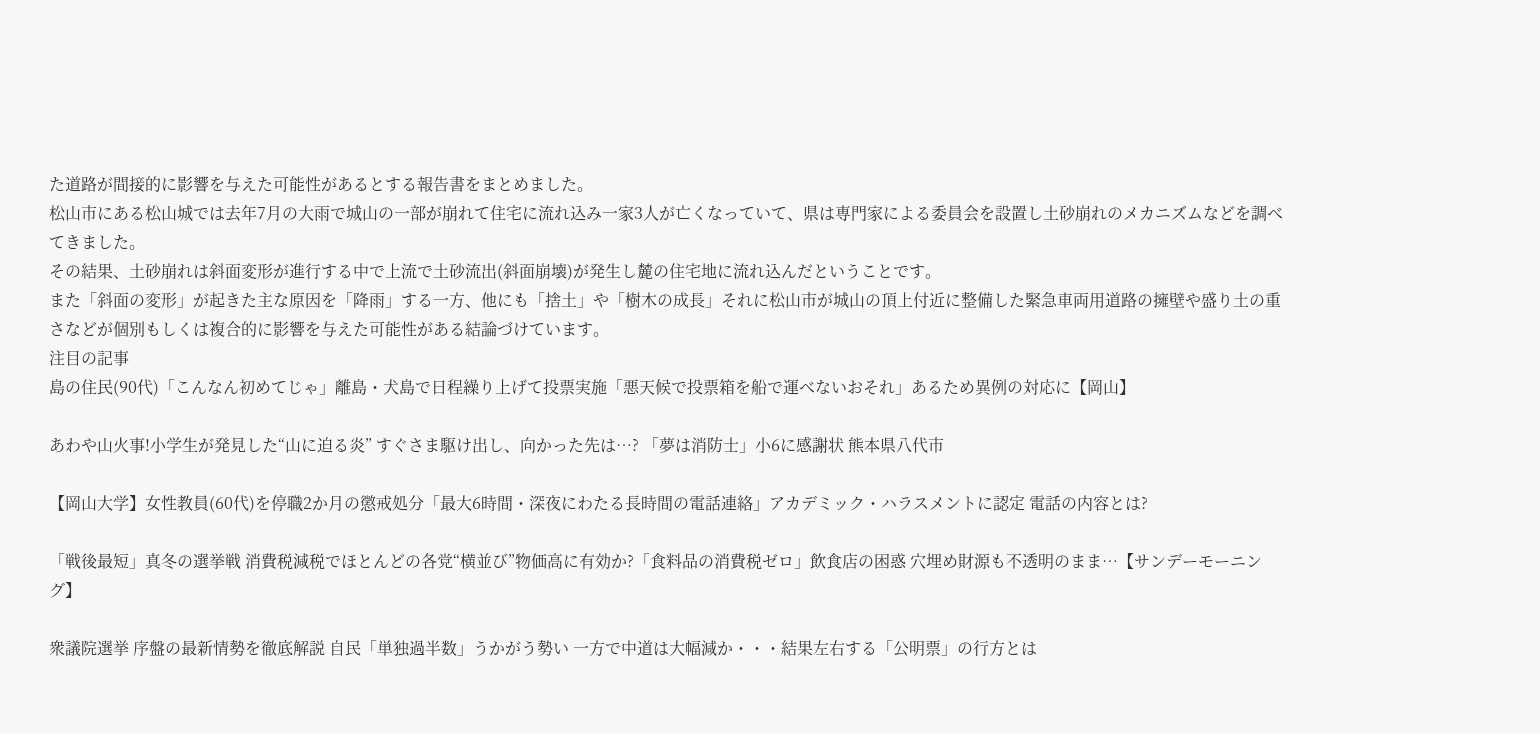た道路が間接的に影響を与えた可能性があるとする報告書をまとめました。
松山市にある松山城では去年7月の大雨で城山の一部が崩れて住宅に流れ込み一家3人が亡くなっていて、県は専門家による委員会を設置し土砂崩れのメカニズムなどを調べてきました。
その結果、土砂崩れは斜面変形が進行する中で上流で土砂流出(斜面崩壊)が発生し麓の住宅地に流れ込んだということです。
また「斜面の変形」が起きた主な原因を「降雨」する一方、他にも「捨土」や「樹木の成長」それに松山市が城山の頂上付近に整備した緊急車両用道路の擁壁や盛り土の重さなどが個別もしくは複合的に影響を与えた可能性がある結論づけています。
注目の記事
島の住民(90代)「こんなん初めてじゃ」離島・犬島で日程繰り上げて投票実施「悪天候で投票箱を船で運べないおそれ」あるため異例の対応に【岡山】

あわや山火事!小学生が発見した“山に迫る炎” すぐさま駆け出し、向かった先は…? 「夢は消防士」小6に感謝状 熊本県八代市

【岡山大学】女性教員(60代)を停職2か月の懲戒処分「最大6時間・深夜にわたる長時間の電話連絡」アカデミック・ハラスメントに認定 電話の内容とは?

「戦後最短」真冬の選挙戦 消費税減税でほとんどの各党“横並び”物価高に有効か?「食料品の消費税ゼロ」飲食店の困惑 穴埋め財源も不透明のまま…【サンデーモーニング】

衆議院選挙 序盤の最新情勢を徹底解説 自民「単独過半数」うかがう勢い 一方で中道は大幅減か・・・結果左右する「公明票」の行方とは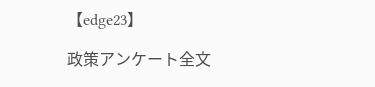【edge23】

政策アンケート全文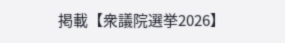掲載【衆議院選挙2026】